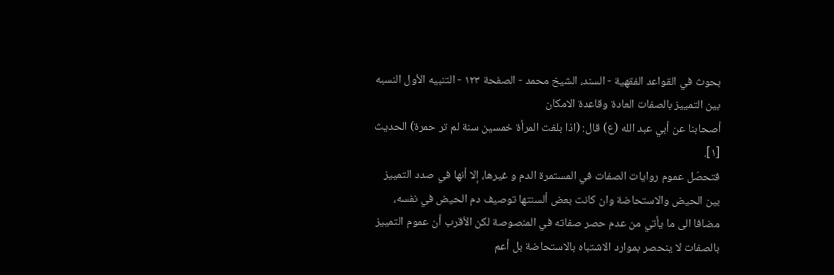بحوث في القواعد الفقهية - السند، الشيخ محمد - الصفحة ١٢٣ - التنبيه الأول النسبه بين التمييز بالصفات العادة وقاعدة الامكان
أصحابنا عن أبي عبد الله (ع) قال: (اذا بلغت المرأة خمسين سنة لم تر حمرة) الحديث [١].
فتحصّل عموم روايات الصفات في المستمرة الدم و غيرها، إلا أنها في صدد التمييز بين الحيض والاستحاضة وان كانت بعض ألسنتها توصيف دم الحيض في نفسه، مضافا الى ما يأتي من عدم حصر صفاته في المنصوصة لكن الأقرب أن عموم التمييز بالصفات لا ينحصر بموارد الاشتباه بالاستحاضة بل أعم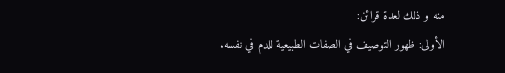منه و ذلك لعدة قرائن:
الأولى: ظهور التوصيف في الصفات الطبيعية للدم في نفسه.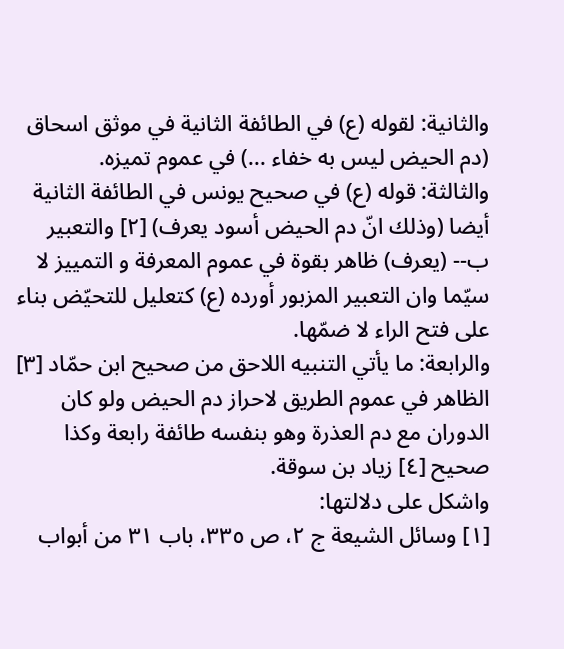والثانية: لقوله (ع) في الطائفة الثانية في موثق اسحاق (دم الحيض ليس به خفاء ...) في عموم تميزه.
والثالثة: قوله (ع) في صحيح يونس في الطائفة الثانية أيضا (وذلك انّ دم الحيض أسود يعرف) [٢] والتعبير ب-- (يعرف) ظاهر بقوة في عموم المعرفة و التمييز لا سيّما وان التعبير المزبور أورده (ع) كتعليل للتحيّض بناء على فتح الراء لا ضمّها.
والرابعة: ما يأتي التنبيه اللاحق من صحيح ابن حمّاد [٣] الظاهر في عموم الطريق لاحراز دم الحيض ولو كان الدوران مع دم العذرة وهو بنفسه طائفة رابعة وكذا صحيح [٤] زياد بن سوقة.
واشكل على دلالتها:
[١] وسائل الشيعة ج ٢، ص ٣٣٥، باب ٣١ من أبواب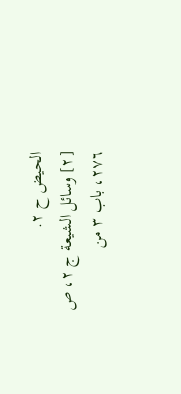الحيض ح ٢.
[٢] وسائل الشيعة ج ٢، ص ٢٧٦، باب ٣ من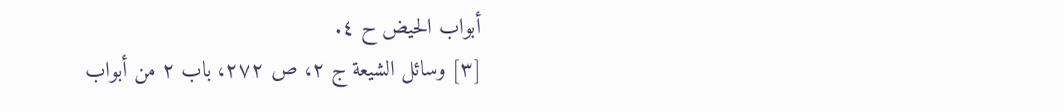أبواب الحيض ح ٤.
[٣] وسائل الشيعة ج ٢، ص ٢٧٢، باب ٢ من أبواب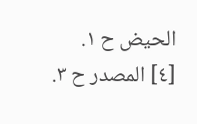الحيض ح ١.
[٤] المصدر ح ٣.